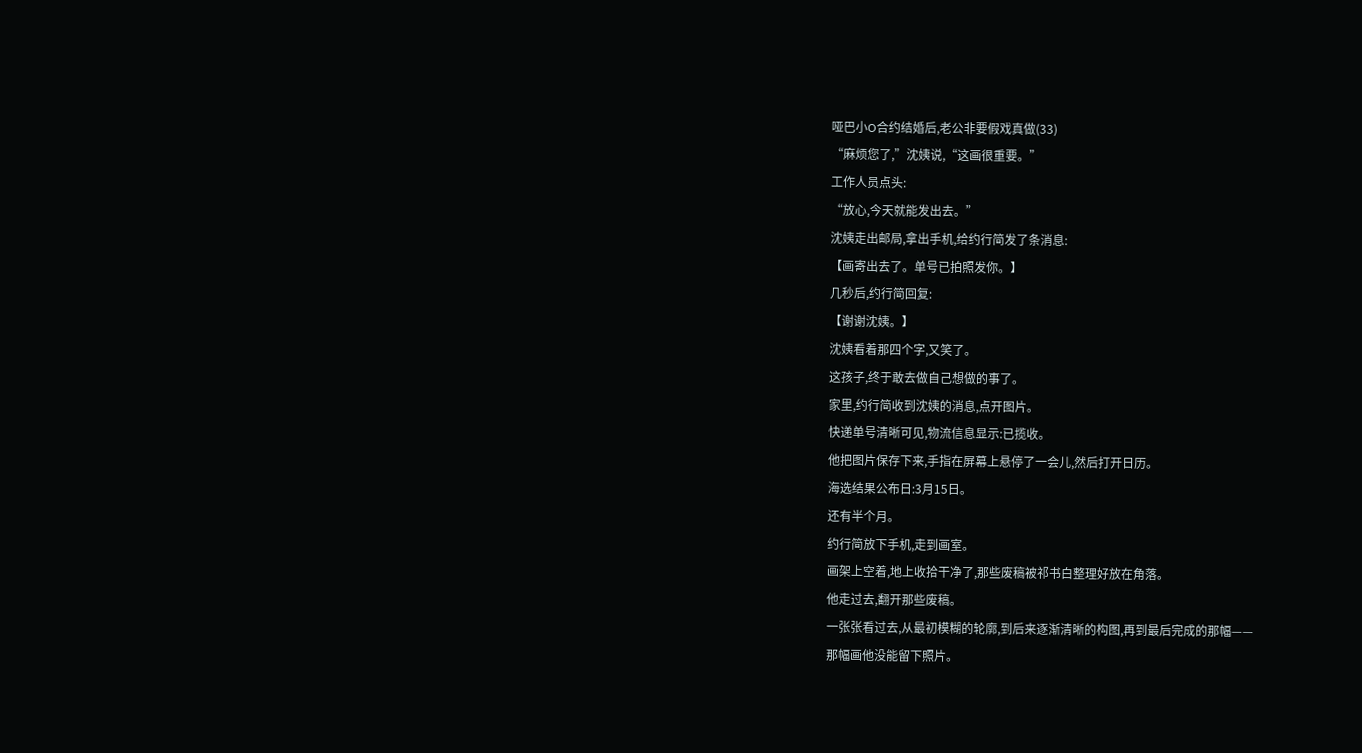哑巴小O合约结婚后,老公非要假戏真做(33)
“麻烦您了,”沈姨说,“这画很重要。”
工作人员点头:
“放心,今天就能发出去。”
沈姨走出邮局,拿出手机,给约行简发了条消息:
【画寄出去了。单号已拍照发你。】
几秒后,约行简回复:
【谢谢沈姨。】
沈姨看着那四个字,又笑了。
这孩子,终于敢去做自己想做的事了。
家里,约行简收到沈姨的消息,点开图片。
快递单号清晰可见,物流信息显示:已揽收。
他把图片保存下来,手指在屏幕上悬停了一会儿,然后打开日历。
海选结果公布日:3月15日。
还有半个月。
约行简放下手机,走到画室。
画架上空着,地上收拾干净了,那些废稿被祁书白整理好放在角落。
他走过去,翻开那些废稿。
一张张看过去,从最初模糊的轮廓,到后来逐渐清晰的构图,再到最后完成的那幅——
那幅画他没能留下照片。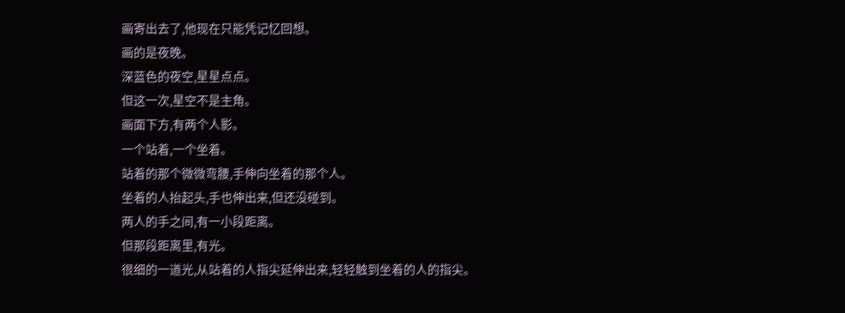画寄出去了,他现在只能凭记忆回想。
画的是夜晚。
深蓝色的夜空,星星点点。
但这一次,星空不是主角。
画面下方,有两个人影。
一个站着,一个坐着。
站着的那个微微弯腰,手伸向坐着的那个人。
坐着的人抬起头,手也伸出来,但还没碰到。
两人的手之间,有一小段距离。
但那段距离里,有光。
很细的一道光,从站着的人指尖延伸出来,轻轻触到坐着的人的指尖。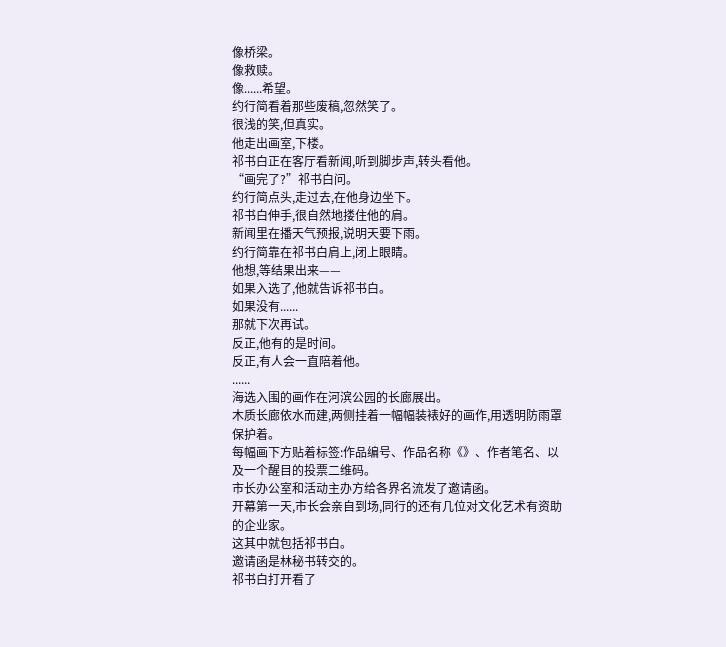像桥梁。
像救赎。
像......希望。
约行简看着那些废稿,忽然笑了。
很浅的笑,但真实。
他走出画室,下楼。
祁书白正在客厅看新闻,听到脚步声,转头看他。
“画完了?”祁书白问。
约行简点头,走过去,在他身边坐下。
祁书白伸手,很自然地搂住他的肩。
新闻里在播天气预报,说明天要下雨。
约行简靠在祁书白肩上,闭上眼睛。
他想,等结果出来——
如果入选了,他就告诉祁书白。
如果没有......
那就下次再试。
反正,他有的是时间。
反正,有人会一直陪着他。
......
海选入围的画作在河滨公园的长廊展出。
木质长廊依水而建,两侧挂着一幅幅装裱好的画作,用透明防雨罩保护着。
每幅画下方贴着标签:作品编号、作品名称《》、作者笔名、以及一个醒目的投票二维码。
市长办公室和活动主办方给各界名流发了邀请函。
开幕第一天,市长会亲自到场,同行的还有几位对文化艺术有资助的企业家。
这其中就包括祁书白。
邀请函是林秘书转交的。
祁书白打开看了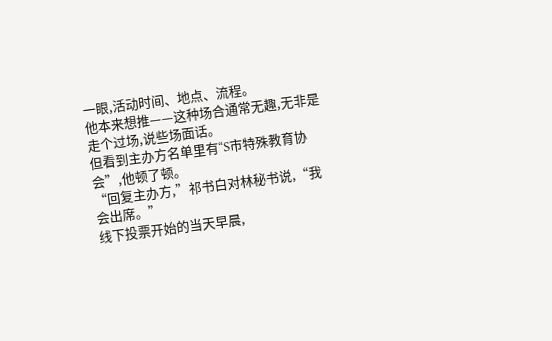一眼,活动时间、地点、流程。
他本来想推——这种场合通常无趣,无非是走个过场,说些场面话。
但看到主办方名单里有“S市特殊教育协会”,他顿了顿。
“回复主办方,”祁书白对林秘书说,“我会出席。”
线下投票开始的当天早晨,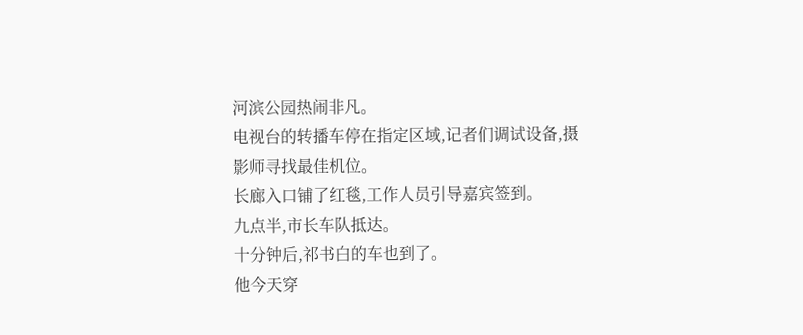河滨公园热闹非凡。
电视台的转播车停在指定区域,记者们调试设备,摄影师寻找最佳机位。
长廊入口铺了红毯,工作人员引导嘉宾签到。
九点半,市长车队抵达。
十分钟后,祁书白的车也到了。
他今天穿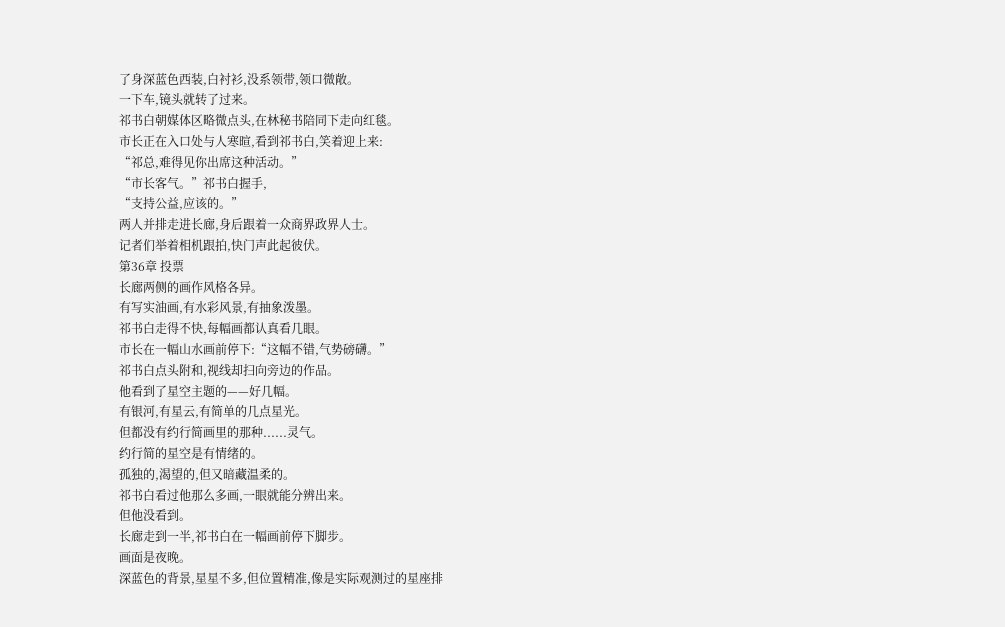了身深蓝色西装,白衬衫,没系领带,领口微敞。
一下车,镜头就转了过来。
祁书白朝媒体区略微点头,在林秘书陪同下走向红毯。
市长正在入口处与人寒暄,看到祁书白,笑着迎上来:
“祁总,难得见你出席这种活动。”
“市长客气。”祁书白握手,
“支持公益,应该的。”
两人并排走进长廊,身后跟着一众商界政界人士。
记者们举着相机跟拍,快门声此起彼伏。
第36章 投票
长廊两侧的画作风格各异。
有写实油画,有水彩风景,有抽象泼墨。
祁书白走得不快,每幅画都认真看几眼。
市长在一幅山水画前停下:“这幅不错,气势磅礴。”
祁书白点头附和,视线却扫向旁边的作品。
他看到了星空主题的——好几幅。
有银河,有星云,有简单的几点星光。
但都没有约行简画里的那种......灵气。
约行简的星空是有情绪的。
孤独的,渴望的,但又暗藏温柔的。
祁书白看过他那么多画,一眼就能分辨出来。
但他没看到。
长廊走到一半,祁书白在一幅画前停下脚步。
画面是夜晚。
深蓝色的背景,星星不多,但位置精准,像是实际观测过的星座排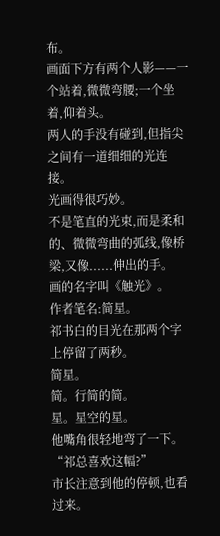布。
画面下方有两个人影——一个站着,微微弯腰;一个坐着,仰着头。
两人的手没有碰到,但指尖之间有一道细细的光连接。
光画得很巧妙。
不是笔直的光束,而是柔和的、微微弯曲的弧线,像桥梁,又像......伸出的手。
画的名字叫《触光》。
作者笔名:简星。
祁书白的目光在那两个字上停留了两秒。
简星。
简。行简的简。
星。星空的星。
他嘴角很轻地弯了一下。
“祁总喜欢这幅?”
市长注意到他的停顿,也看过来。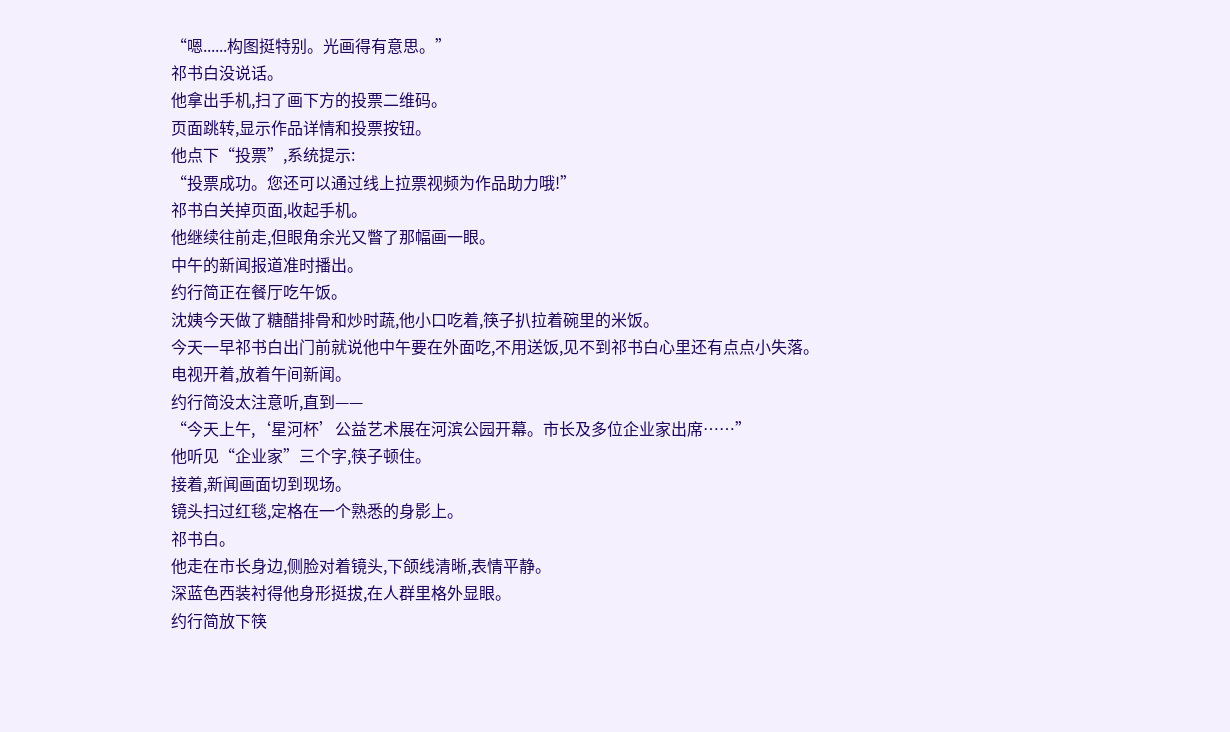“嗯......构图挺特别。光画得有意思。”
祁书白没说话。
他拿出手机,扫了画下方的投票二维码。
页面跳转,显示作品详情和投票按钮。
他点下“投票”,系统提示:
“投票成功。您还可以通过线上拉票视频为作品助力哦!”
祁书白关掉页面,收起手机。
他继续往前走,但眼角余光又瞥了那幅画一眼。
中午的新闻报道准时播出。
约行简正在餐厅吃午饭。
沈姨今天做了糖醋排骨和炒时蔬,他小口吃着,筷子扒拉着碗里的米饭。
今天一早祁书白出门前就说他中午要在外面吃,不用送饭,见不到祁书白心里还有点点小失落。
电视开着,放着午间新闻。
约行简没太注意听,直到——
“今天上午,‘星河杯’公益艺术展在河滨公园开幕。市长及多位企业家出席……”
他听见“企业家”三个字,筷子顿住。
接着,新闻画面切到现场。
镜头扫过红毯,定格在一个熟悉的身影上。
祁书白。
他走在市长身边,侧脸对着镜头,下颌线清晰,表情平静。
深蓝色西装衬得他身形挺拔,在人群里格外显眼。
约行简放下筷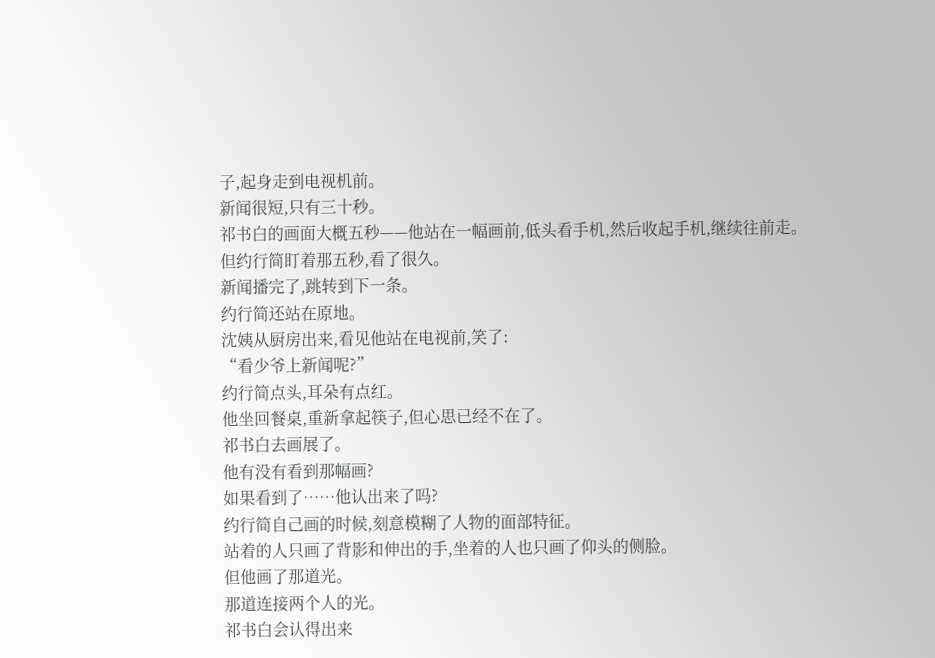子,起身走到电视机前。
新闻很短,只有三十秒。
祁书白的画面大概五秒——他站在一幅画前,低头看手机,然后收起手机,继续往前走。
但约行简盯着那五秒,看了很久。
新闻播完了,跳转到下一条。
约行简还站在原地。
沈姨从厨房出来,看见他站在电视前,笑了:
“看少爷上新闻呢?”
约行简点头,耳朵有点红。
他坐回餐桌,重新拿起筷子,但心思已经不在了。
祁书白去画展了。
他有没有看到那幅画?
如果看到了……他认出来了吗?
约行简自己画的时候,刻意模糊了人物的面部特征。
站着的人只画了背影和伸出的手,坐着的人也只画了仰头的侧脸。
但他画了那道光。
那道连接两个人的光。
祁书白会认得出来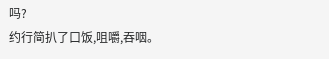吗?
约行简扒了口饭,咀嚼,吞咽。